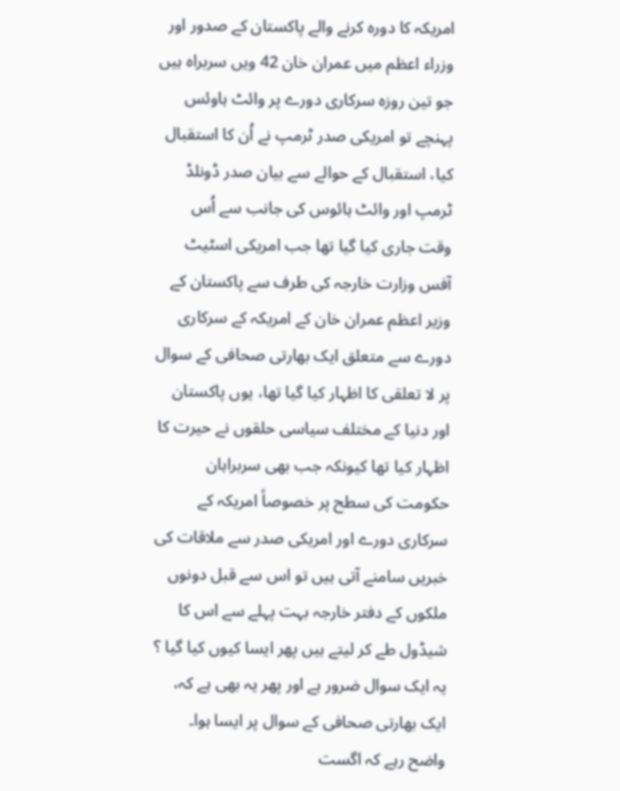امریکہ کا دورہ کرنے والے پاکستان کے صدور اور وزراء اعظم میں عمران خان 42 ویں سربراہ ہیں جو تین روزہ سرکاری دورے پر وائٹ ہاوئس پہنچے تو امریکی صدر ٹرمپ نے اُن کا استقبال کیا، استقبال کے حوالے سے بیان صدر ڈونلڈ ٹرمپ اور وائٹ ہائوس کی جانب سے اُس وقت جاری کیا گیا تھا جب امریکی اسٹیٹ آفس وزارت خارجہ کی طرف سے پاکستان کے وزیر اعظم عمران خان کے امریکہ کے سرکاری دورے سے متعلق ایک بھارتی صحافی کے سوال پر لا تعلقی کا اظہار کیا گیا تھا، یوں پاکستان اور دنیا کے مختلف سیاسی حلقوں نے حیرت کا اظہار کیا تھا کیونکہ جب بھی سربراہان حکومت کی سطح پر خصوصاً امریکہ کے سرکاری دورے اور امریکی صدر سے ملاقات کی خبریں سامنے آتی ہیں تو اس سے قبل دونوں ملکوں کے دفتر خارجہ بہت پہلے سے اس کا شیڈول طے کر لیتے ہیں پھر ایسا کیوں کیا گیا ؟ یہ ایک سوال ضرور ہے اور پھر یہ بھی ہے کہ، ایک بھارتی صحافی کے سوال پر ایسا ہوا۔
واضح رہے کہ اگست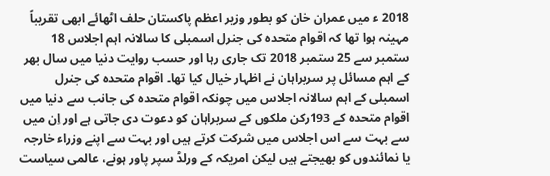2018 ء میں عمران خان کو بطور وزیر اعظم پاکستان حلف اٹھائے ابھی تقریباً مہینہ ہوا تھا کہ اقوام متحدہ کی جنرل اسمبلی کا سالانہ اہم اجلاس 18 ستمبر سے 25 ستمبر 2018 تک جاری رہا اور حسب روایت دنیا میں سال بھر کے اہم مسائل پر سربراہان نے اظہار خیال کیا تھا۔ اقوام متحدہ کی جنرل اسمبلی کے اہم سالانہ اجلاس میں چونکہ اقوام متحدہ کی جانب سے دنیا میں اقوام متحدہ کے 193رکن ملکوں کے سربراہان کو دعوت دی جاتی ہے اور اِن میں سے بہت سے اس اجلاس میں شرکت کرتے ہیں اور بہت سے اپنے وزراء خارجہ یا نمائندوں کو بھیجتے ہیں لیکن امریکہ کے ورلڈ سپر پاور ہونے، عالمی سیاست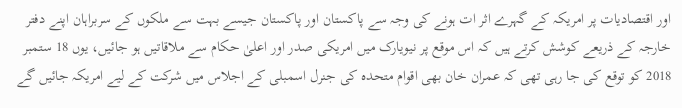اور اقتصادیات پر امریکہ کے گہرے اثر ات ہونے کی وجہ سے پاکستان اور پاکستان جیسے بہت سے ملکوں کے سربراہان اپنے دفتر خارجہ کے ذریعے کوشش کرتے ہیں کہ اس موقع پر نیویارک میں امریکی صدر اور اعلیٰ حکام سے ملاقاتیں ہو جائیں، یوں 18 ستمبر 2018 کو توقع کی جا رہی تھی کہ عمران خان بھی اقوام متحدہ کی جنرل اسمبلی کے اجلاس میں شرکت کے لیے امریکہ جائیں گے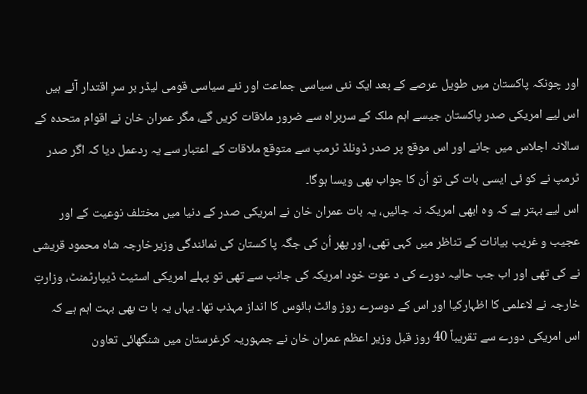اور چونکہ پاکستان میں طویل عرصے کے بعد ایک نئی سیاسی جماعت اور نئے سیاسی قومی لیڈر بر سرِ اقتدار آئے ہیں اس لیے امریکی صدر پاکستان جیسے اہم ملک کے سربراہ سے ضرور ملاقات کریں گے، مگر عمران خان نے اقوام متحدہ کے سالانہ اجلاس میں جانے اور اس موقع پر صدر ڈونلڈ ٹرمپ سے متوقع ملاقات کے اعتبار سے یہ ردعمل دیا کہ اگر صدر ٹرمپ نے کو ئی ایسی بات کی تو اُن کا جواب بھی ویسا ہوگا۔
اس لیے بہتر ہے کہ وہ ابھی امریکہ نہ جائیں، یہ بات عمران خان نے امریکی صدر کے دنیا میں مختلف نوعیت کے اور عجیب و غریب بیانات کے تناظر میں کہی تھی، اور پھر اُن کی جگہ پا کستان کی نمائندگی وزیرخارجہ شاہ محمود قریشی نے کی تھی اور اب جب حالیہ دورے کی د عوت خود امریکہ کی جانب سے تھی تو پہلے امریکی اسٹیٹ ڈیپارٹمنٹ، وزارتِ خارجہ نے لاعلمی کا اظہارکیا اور اس کے دوسرے روز وائٹ ہائوس کا انداز مہذب تھا۔ یہاں یہ با ت بھی بہت اہم ہے کہ اس امریکی دورے سے تقریباً 40 روز قبل وزیر اعظم عمران خان نے جمہوریہ کرغرستان میں شنگھائی تعاون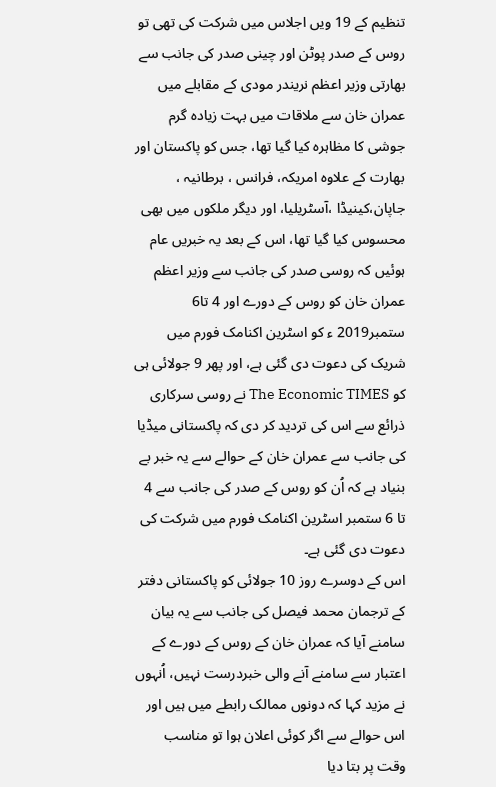تنظیم کے 19 ویں اجلاس میں شرکت کی تھی تو روس کے صدر پوٹن اور چینی صدر کی جانب سے بھارتی وزیر اعظم نریندر مودی کے مقابلے میں عمران خان سے ملاقات میں بہت زیادہ گرم جوشی کا مظاہرہ کیا گیا تھا، جس کو پاکستان اور بھارت کے علاوہ امریکہ، فرانس ، برطانیہ ، جاپان،کینیڈا ،آسٹریلیا، اور دیگر ملکوں میں بھی محسوس کیا گیا تھا، اس کے بعد یہ خبریں عام ہوئیں کہ روسی صدر کی جانب سے وزیر اعظم عمران خان کو روس کے دورے اور 4 تا6 ستمبر2019 ء کو اسٹرین اکنامک فورم میں شریک کی دعوت دی گئی ہے، اور پھر 9 جولائی ہی کو The Economic TIMES نے روسی سرکاری ذرائع سے اس کی تردید کر دی کہ پاکستانی میڈیا کی جانب سے عمران خان کے حوالے سے یہ خبر بے بنیاد ہے کہ اُن کو روس کے صدر کی جانب سے 4 تا 6 ستمبر اسٹرین اکنامک فورم میں شرکت کی دعوت دی گئی ہے۔
اس کے دوسرے روز 10 جولائی کو پاکستانی دفتر کے ترجمان محمد فیصل کی جانب سے یہ بیان سامنے آیا کہ عمران خان کے روس کے دورے کے اعتبار سے سامنے آنے والی خبردرست نہیں، اُنہوں نے مزید کہا کہ دونوں ممالک رابطے میں ہیں اور اس حوالے سے اگر کوئی اعلان ہوا تو مناسب وقت پر بتا دیا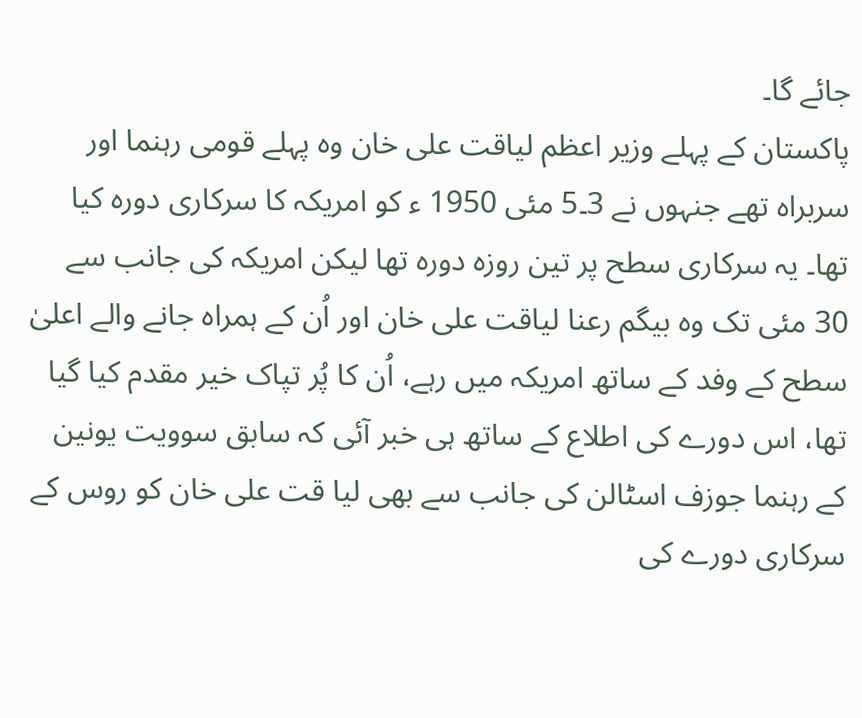جائے گا۔
پاکستان کے پہلے وزیر اعظم لیاقت علی خان وہ پہلے قومی رہنما اور سربراہ تھے جنہوں نے 3۔5 مئی 1950 ء کو امریکہ کا سرکاری دورہ کیا تھا۔ یہ سرکاری سطح پر تین روزہ دورہ تھا لیکن امریکہ کی جانب سے 30 مئی تک وہ بیگم رعنا لیاقت علی خان اور اُن کے ہمراہ جانے والے اعلیٰ سطح کے وفد کے ساتھ امریکہ میں رہے، اُن کا پُر تپاک خیر مقدم کیا گیا تھا، اس دورے کی اطلاع کے ساتھ ہی خبر آئی کہ سابق سوویت یونین کے رہنما جوزف اسٹالن کی جانب سے بھی لیا قت علی خان کو روس کے سرکاری دورے کی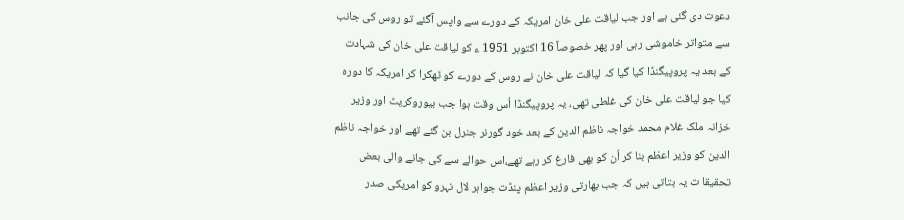دعوت دی گئی ہے اور جب لیاقت علی خان امریکہ کے دورے سے واپس آگئے تو روس کی جانب سے متواتر خاموشی رہی اور پھر خصوصاً 16 اکتوبر 1951 ء کو لیاقت علی خان کی شہادت کے بعد یہ پروپیگنڈا کیا گیا کہ لیاقت علی خان نے روس کے دورے کو ٹھکرا کر امریکہ کا دورہ کیا جو لیاقت علی خان کی غلطی تھی، یہ پروپیگنڈا اُس وقت ہوا جب بیوروکریٹ اور وزیر خزانہ ملک غلام محمد خواجہ ناظم الدین کے بعد خود گورنر جنرل بن گئے تھے اور خواجہ ناظم الدین کو وزیر اعظم بنا کر اُن کو بھی فارغ کر رہے تھے،اس حوالے سے کی جانے والی بعض تحقیقا ت یہ بتاتی ہیں کہ جب بھارتی وزیر اعظم پنڈت جواہر لال نہرو کو امریکی صدر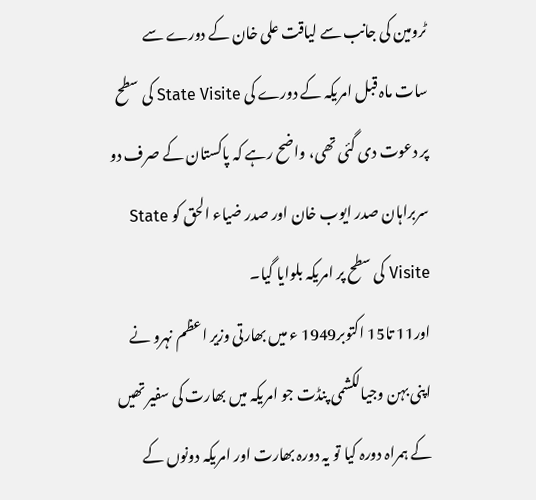ٹرومین کی جانب سے لیاقت علی خان کے دورے سے سات ماہ قبل امریکہ کے دورے کی State Visite کی سطح پر دعوت دی گئی تھی، واضح رہے کہ پاکستان کے صرف دو سربراہان صدر ایوب خان اور صدر ضیاء الحق کو State Visite کی سطح پر امریکہ بلوایا گیا۔
اور11 تا15 اکتوبر1949 ء میں بھارتی وزیر اعظم نہرو نے اپنی بہن وجیالکشمی پنڈت جو امریکہ میں بھارت کی سفیر تھیں کے ہمراہ دورہ کیا تو یہ دورہ بھارت اور امریکہ دونوں کے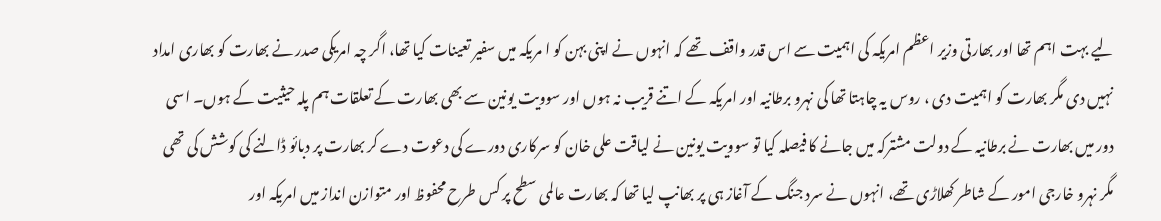لیے بہت اہم تھا اور بھارتی وزیر اعظم امریکہ کی اہمیت سے اس قدر واقف تھے کہ انہوں نے اپنی بہن کو ا مریکہ میں سفیر تعینات کیا تھا، اگر چہ امریکی صدر نے بھارت کو بھاری امداد نہیں دی مگر بھارت کو اہمیت دی ، روس یہ چاہتا تھا کی نہرو برطانیہ اور امریکہ کے اتنے قریب نہ ہوں اور سوویت یونین سے بھی بھارت کے تعلقات ہم پلہ حیثیت کے ہوں۔ اسی دور میں بھارت نے برطانیہ کے دولت مشترکہ میں جانے کا فیصلہ کیا تو سوویت یونین نے لیاقت علی خان کو سرکاری دورے کی دعوت دے کر بھارت پر دبائو ڈالنے کی کوشش کی تھی مگر نہرو خارجی امور کے شاطر کھلاڑی تھے، انہوں نے سرد جنگ کے آغاز ہی پر بھانپ لیا تھا کہ بھارت عالمی سطح پر کس طرح محفوظ اور متوازن انداز میں امریکہ اور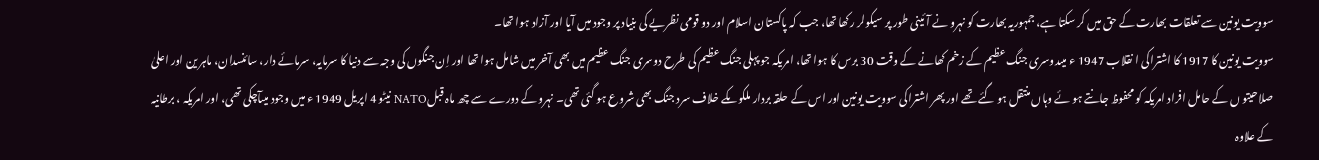سوویت یونین سے تعلقات بھارت کے حق میں کر سکتا ہے، جمہوریہ بھارت کو نہرو نے آئینی طور پر سیکولر رکھا تھا، جب کہ پاکستان اسلام اور دو قومی نظریے کی بنیاد پر وجود میں آیا اور آزاد ہوا تھا۔
سوویت یونین کا 1917 کا اشتراکی ا نقلاب 1947 ء میںدوسری جنگ عظیم کے زخم کھانے کے وقت 30 برس کا ہوا تھا، امریکہ جو پہلی جنگ عظیم کی طرح دوسری جنگ عظیم میں بھی آخر میں شامل ہوا تھا اور اِن جنگوں کی وجہ سے دنیا کا سرمایہ، سرمائے دار، سائنسدان، ماہر ین اور اعلیٰ صلاحیتو ں کے حامل افراد امریکہ کو محفوظ جانتے ہو ئے وہاں منتقل ہو گئے تھے اور پھر اشتراکی سوویت یونین اور اس کے حلقہ بردار ملکوںکے خلاف سرد جنگ بھی شروع ہو گئی تھی۔ نہرو کے دورے سے چھ ماہ قبلNATO نیٹو 4 اپریل 1949 ء میں وجود میںآچکی تھی، اور امریکہ ، برطانیہ کے علاوہ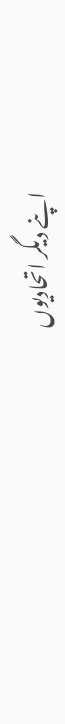اپنے دیگر اتحادیوں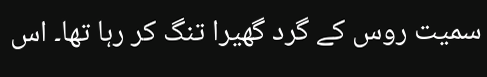سمیت روس کے گرد گھیرا تنگ کر رہا تھا۔ اس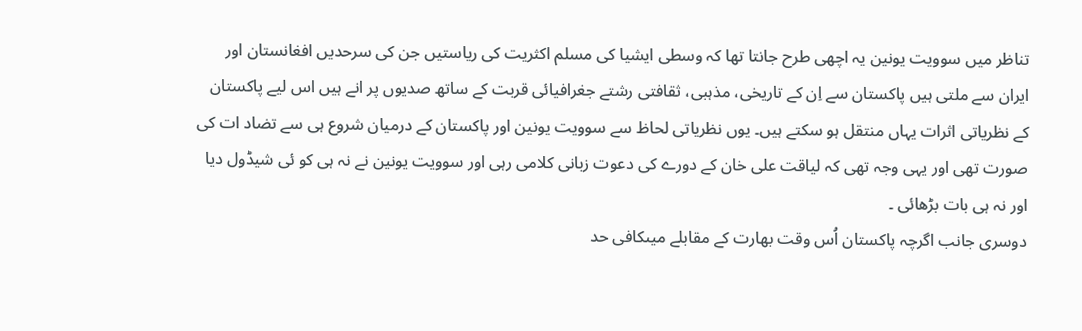تناظر میں سوویت یونین یہ اچھی طرح جانتا تھا کہ وسطی ایشیا کی مسلم اکثریت کی ریاستیں جن کی سرحدیں افغانستان اور ایران سے ملتی ہیں پاکستان سے اِن کے تاریخی، مذہبی، ثقافتی رشتے جغرافیائی قربت کے ساتھ صدیوں پر انے ہیں اس لیے پاکستان کے نظریاتی اثرات یہاں منتقل ہو سکتے ہیں۔ یوں نظریاتی لحاظ سے سوویت یونین اور پاکستان کے درمیان شروع ہی سے تضاد ات کی صورت تھی اور یہی وجہ تھی کہ لیاقت علی خان کے دورے کی دعوت زبانی کلامی رہی اور سوویت یونین نے نہ ہی کو ئی شیڈول دیا اور نہ ہی بات بڑھائی ۔
دوسری جانب اگرچہ پاکستان اُس وقت بھارت کے مقابلے میںکافی حد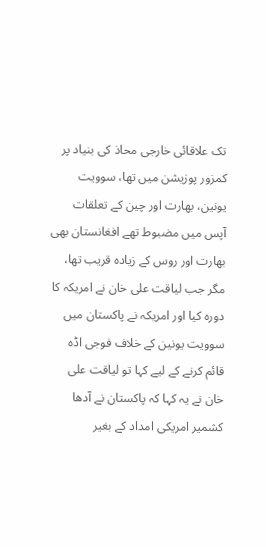تک علاقائی خارجی محاذ کی بنیاد پر کمزور پوزیشن میں تھا، سوویت یونین، بھارت اور چین کے تعلقات آپس میں مضبوط تھے افغانستان بھی بھارت اور روس کے زیادہ قریب تھا، مگر جب لیاقت علی خان نے امریکہ کا دورہ کیا اور امریکہ نے پاکستان میں سوویت یونین کے خلاف فوجی اڈہ قائم کرنے کے لیے کہا تو لیاقت علی خان نے یہ کہا کہ پاکستان نے آدھا کشمیر امریکی امداد کے بغیر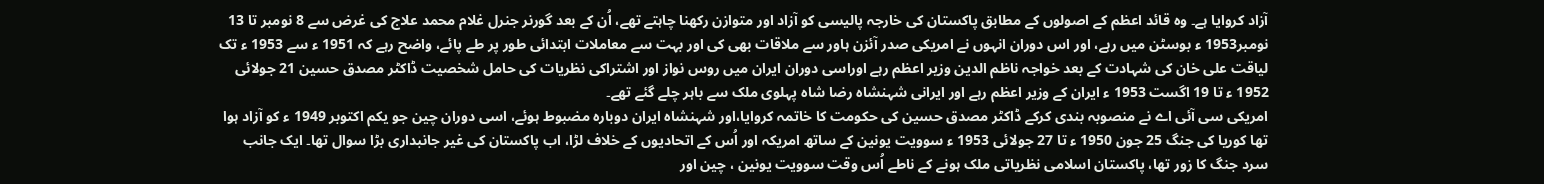آزاد کروایا ہے۔ وہ قائد اعظم کے اصولوں کے مطابق پاکستان کی خارجہ پالیسی کو آزاد اور متوازن رکھنا چاہتے تھے، اُن کے بعد گورنر جنرل غلام محمد علاج کی غرض سے 8 نومبر تا 13 نومبر1953 ء بوسٹن میں رہے، اور اس دوران انہوں نے امریکی صدر آئزن ہاور سے ملاقات بھی کی اور بہت سے معاملات ابتدائی طور پر طے پائے، واضح رہے کہ 1951 ء سے 1953 ء تک لیاقت علی خان کی شہادت کے بعد خواجہ ناظم الدین وزیر اعظم رہے اوراسی دوران ایران میں روس نواز اور اشتراکی نظریات کی حامل شخصیت ڈاکٹر مصدق حسین 21 جولائی 1952 ء تا 19 اگست 1953 ء ایران کے وزیر اعظم رہے اور ایرانی شہنشاہ رضا شاہ پہلوی ملک سے باہر چلے گئے تھے۔
امریکی سی آئی اے نے منصوبہ بندی کرکے ڈاکٹر مصدق حسین کی حکومت کا خاتمہ کروایا،اور شہنشاہ ایران دوبارہ مضبوط ہوئے، اسی دوران چین جو یکم اکتوبر 1949 ء کو آزاد ہوا تھا کوریا کی جنگ 25 جون 1950 ء تا 27 جولائی 1953 ء سوویت یونین کے ساتھ امریکہ اور اُس کے اتحادیوں کے خلاف لڑا، اب پاکستان کی غیر جانبداری بڑا سوال تھا۔ ایک جانب سرد جنگ کا زور تھا، پاکستان اسلامی نظریاتی ملک ہونے کے ناطے اُس وقت سوویت یونین ، چین اور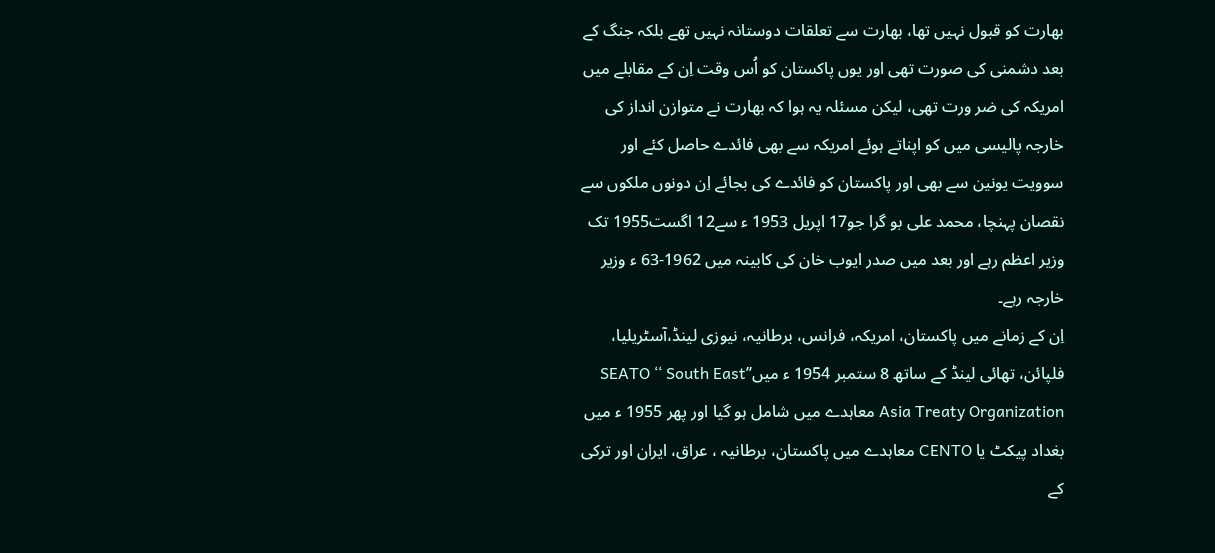بھارت کو قبول نہیں تھا، بھارت سے تعلقات دوستانہ نہیں تھے بلکہ جنگ کے بعد دشمنی کی صورت تھی اور یوں پاکستان کو اُس وقت اِن کے مقابلے میں امریکہ کی ضر ورت تھی، لیکن مسئلہ یہ ہوا کہ بھارت نے متوازن انداز کی خارجہ پالیسی میں کو اپناتے ہوئے امریکہ سے بھی فائدے حاصل کئے اور سوویت یونین سے بھی اور پاکستان کو فائدے کی بجائے اِن دونوں ملکوں سے نقصان پہنچا، محمد علی بو گرا جو17 اپریل 1953 ء سے12 اگست1955 تک وزیر اعظم رہے اور بعد میں صدر ایوب خان کی کابینہ میں 1962-63 ء وزیر خارجہ رہے۔
اِن کے زمانے میں پاکستان، امریکہ، فرانس، برطانیہ، نیوزی لینڈ،آسٹریلیا، فلپائن، تھائی لینڈ کے ساتھ 8 ستمبر 1954 ء میں’’SEATO ‘‘ South East Asia Treaty Organization معاہدے میں شامل ہو گیا اور پھر 1955 ء میں بغداد پیکٹ یا CENTO معاہدے میں پاکستان، برطانیہ ، عراق، ایران اور ترکی کے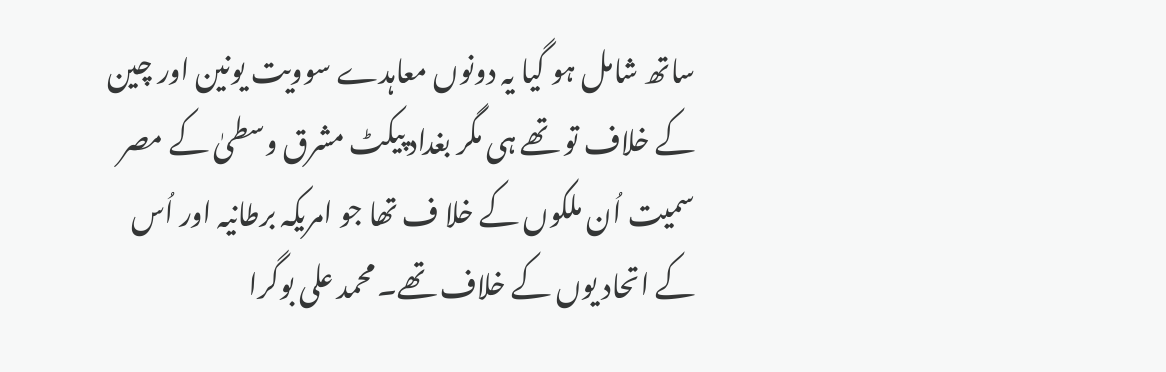ساتھ شامل ہو گیا یہ دونوں معاہدے سوویت یونین اور چین کے خلاف تو تھے ہی مگر بغداد پیکٹ مشرق وسطیٰ کے مصر سمیت اُن ملکوں کے خلا ف تھا جو امریکہ برطانیہ اور اُس کے اتحاد یوں کے خلاف تھے۔ محمد علی بوگرا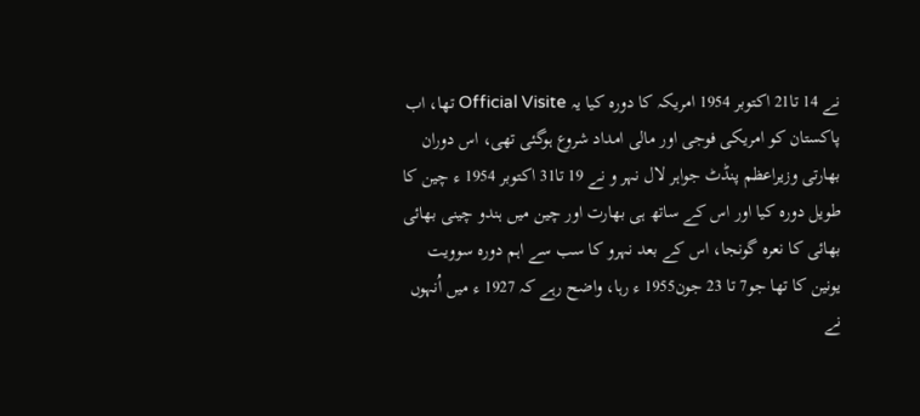نے 14 تا21 اکتوبر 1954 امریکہ کا دورہ کیا یہ Official Visite تھا، اب پاکستان کو امریکی فوجی اور مالی امداد شروع ہوگئی تھی، اس دوران بھارتی وزیراعظم پنڈٹ جواہر لال نہر و نے 19 تا31 اکتوبر 1954 ء چین کا طویل دورہ کیا اور اس کے ساتھ ہی بھارت اور چین میں ہندو چینی بھائی بھائی کا نعرہ گونجا، اس کے بعد نہرو کا سب سے اہم دورہ سوویت یونین کا تھا جو7 تا 23 جون1955 ء رہا، واضح رہے کہ 1927 ء میں اُنہوں نے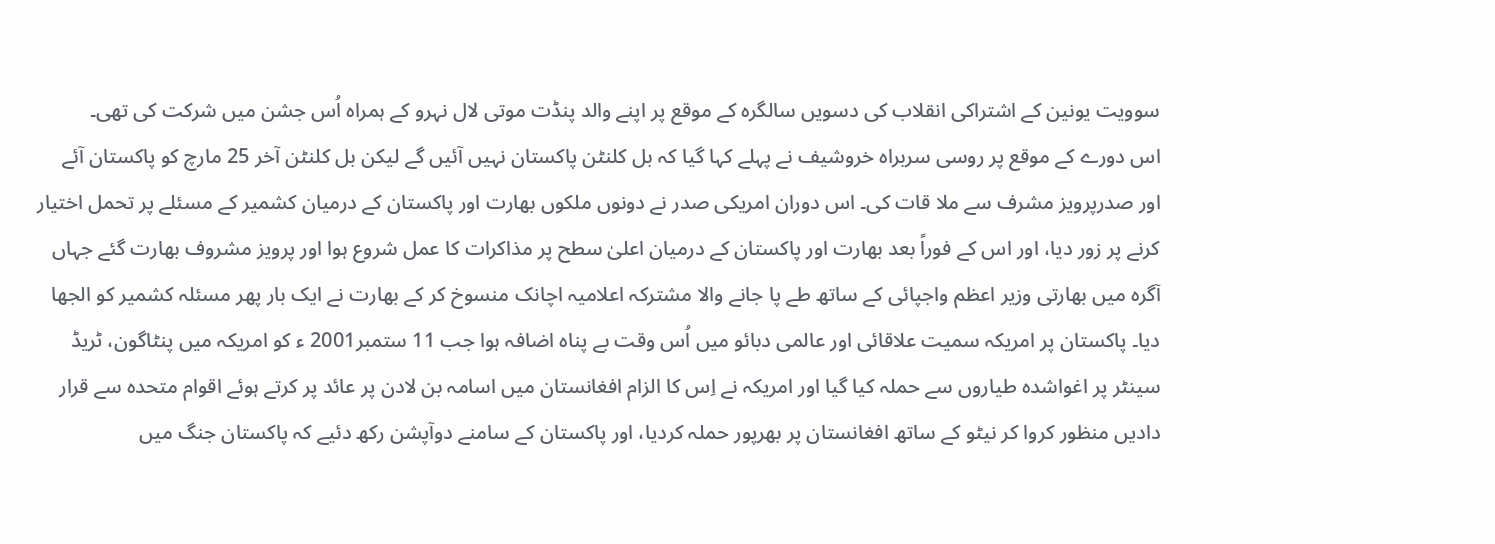سوویت یونین کے اشتراکی انقلاب کی دسویں سالگرہ کے موقع پر اپنے والد پنڈت موتی لال نہرو کے ہمراہ اُس جشن میں شرکت کی تھی۔
اس دورے کے موقع پر روسی سربراہ خروشیف نے پہلے کہا گیا کہ بل کلنٹن پاکستان نہیں آئیں گے لیکن بل کلنٹن آخر 25 مارچ کو پاکستان آئے اور صدرپرویز مشرف سے ملا قات کی۔ اس دوران امریکی صدر نے دونوں ملکوں بھارت اور پاکستان کے درمیان کشمیر کے مسئلے پر تحمل اختیار کرنے پر زور دیا، اور اس کے فوراً بعد بھارت اور پاکستان کے درمیان اعلیٰ سطح پر مذاکرات کا عمل شروع ہوا اور پرویز مشروف بھارت گئے جہاں آگرہ میں بھارتی وزیر اعظم واجپائی کے ساتھ طے پا جانے والا مشترکہ اعلامیہ اچانک منسوخ کر کے بھارت نے ایک بار پھر مسئلہ کشمیر کو الجھا دیا۔ پاکستان پر امریکہ سمیت علاقائی اور عالمی دبائو میں اُس وقت بے پناہ اضافہ ہوا جب 11 ستمبر2001 ء کو امریکہ میں پنٹاگون، ٹریڈ سینٹر پر اغواشدہ طیاروں سے حملہ کیا گیا اور امریکہ نے اِس کا الزام افغانستان میں اسامہ بن لادن پر عائد پر کرتے ہوئے اقوام متحدہ سے قرار دادیں منظور کروا کر نیٹو کے ساتھ افغانستان پر بھرپور حملہ کردیا، اور پاکستان کے سامنے دوآپشن رکھ دئیے کہ پاکستان جنگ میں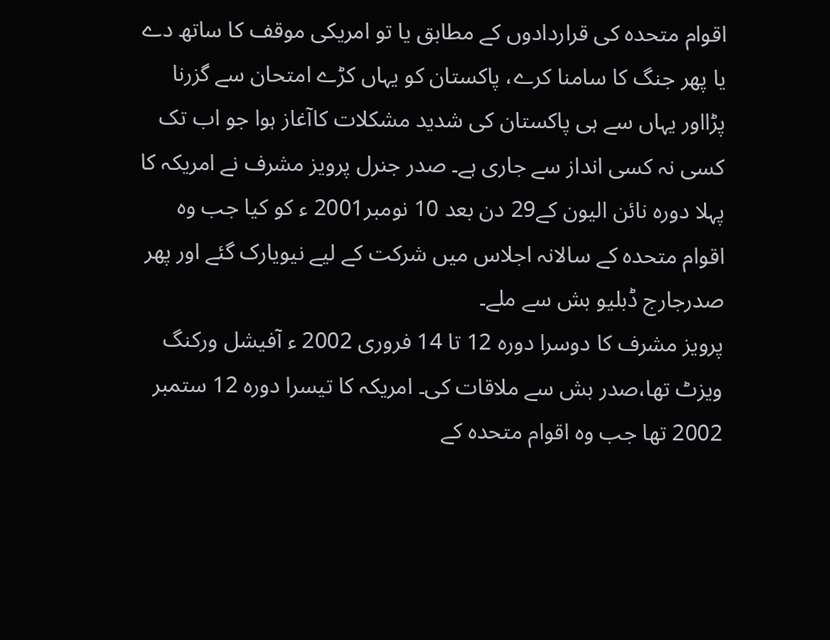اقوام متحدہ کی قراردادوں کے مطابق یا تو امریکی موقف کا ساتھ دے یا پھر جنگ کا سامنا کرے، پاکستان کو یہاں کڑے امتحان سے گزرنا پڑااور یہاں سے ہی پاکستان کی شدید مشکلات کاآغاز ہوا جو اب تک کسی نہ کسی انداز سے جاری ہے۔ صدر جنرل پرویز مشرف نے امریکہ کا پہلا دورہ نائن الیون کے29 دن بعد 10 نومبر2001 ء کو کیا جب وہ اقوام متحدہ کے سالانہ اجلاس میں شرکت کے لیے نیویارک گئے اور پھر صدرجارج ڈبلیو بش سے ملے۔
پرویز مشرف کا دوسرا دورہ 12 تا 14 فروری 2002 ء آفیشل ورکنگ ویزٹ تھا،صدر بش سے ملاقات کی۔ امریکہ کا تیسرا دورہ 12 ستمبر 2002 تھا جب وہ اقوام متحدہ کے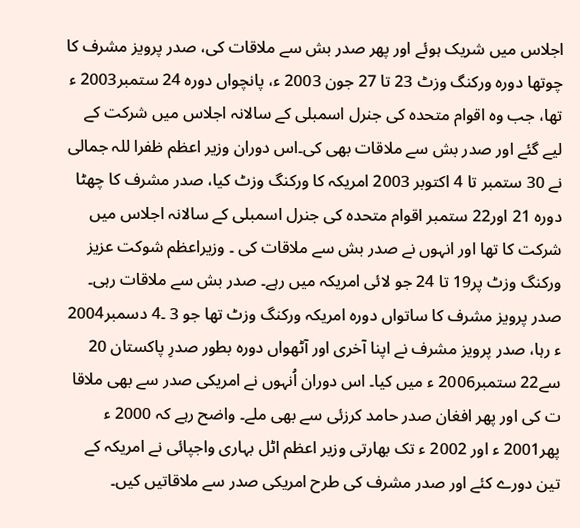اجلاس میں شریک ہوئے اور پھر صدر بش سے ملاقات کی، صدر پرویز مشرف کا چوتھا دورہ ورکنگ وزٹ 23 تا 27 جون 2003 ء، پانچواں دورہ 24 ستمبر2003 ء تھا، جب وہ اقوام متحدہ کی جنرل اسمبلی کے سالانہ اجلاس میں شرکت کے لیے گئے اور صدر بش سے ملاقات بھی کی۔اس دوران وزیر اعظم ظفرا للہ جمالی نے 30 ستمبر تا 4 اکتوبر 2003 امریکہ کا ورکنگ وزٹ کیا، صدر مشرف کا چھٹا دورہ 21 اور22 ستمبر اقوام متحدہ کی جنرل اسمبلی کے سالانہ اجلاس میں شرکت کا تھا اور انہوں نے صدر بش سے ملاقات کی ۔ وزیراعظم شوکت عزیز ورکنگ وزٹ پر19 تا 24 جو لائی امریکہ میں رہے۔ صدر بش سے ملاقات رہی۔
صدر پرویز مشرف کا ساتواں دورہ امریکہ ورکنگ وزٹ تھا جو 3 ۔4 دسمبر2004 ء رہا، صدر پرویز مشرف نے اپنا آخری اور آٹھواں دورہ بطور صدرِ پاکستان 20 سے22 ستمبر2006 ء میں کیا۔ اس دوران اُنہوں نے امریکی صدر سے بھی ملاقا ت کی اور پھر افغان صدر حامد کرزئی سے بھی ملے۔ واضح رہے کہ 2000 ء پھر2001 ء اور 2002 ء تک بھارتی وزیر اعظم اٹل بہاری واجپائی نے امریکہ کے تین دورے کئے اور صدر مشرف کی طرح امریکی صدر سے ملاقاتیں کیں۔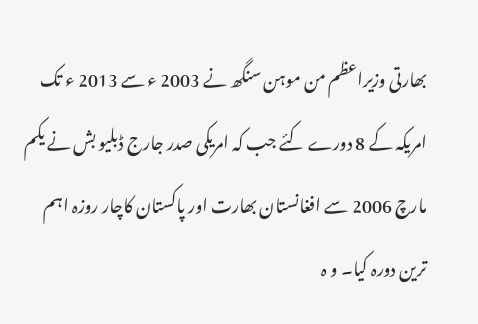بھارتی وزیراعظم من موہن سنگھ نے 2003 ء سے 2013 ء تک امریکہ کے 8 دورے کئے جب کہ امریکی صدر جارج ڈبلیو بش نے یکم مارچ 2006 سے افغانستان بھارت اور پاکستان کاچار روزہ اہم ترین دورہ کیا۔ و ہ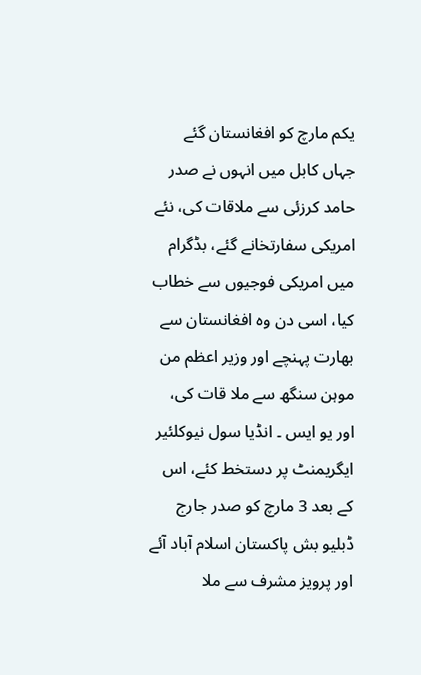یکم مارچ کو افغانستان گئے جہاں کابل میں انہوں نے صدر حامد کرزئی سے ملاقات کی، نئے امریکی سفارتخانے گئے، بڈگرام میں امریکی فوجیوں سے خطاب کیا، اسی دن وہ افغانستان سے بھارت پہنچے اور وزیر اعظم من موہن سنگھ سے ملا قات کی، اور یو ایس ۔ انڈیا سول نیوکلئیر ایگریمنٹ پر دستخط کئے، اس کے بعد 3 مارچ کو صدر جارج ڈبلیو بش پاکستان اسلام آباد آئے اور پرویز مشرف سے ملا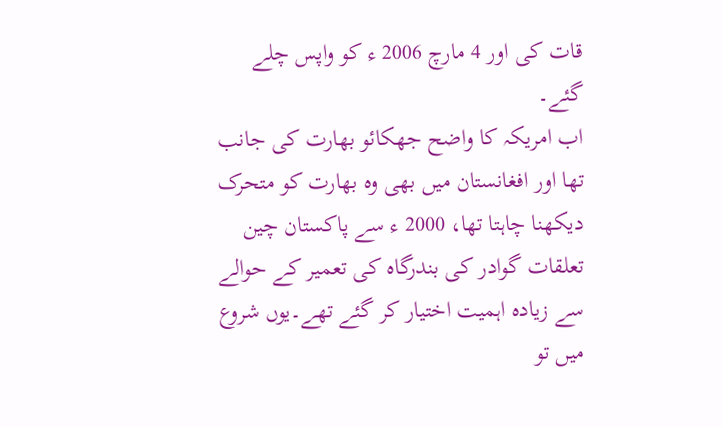قات کی اور 4 مارچ 2006 ء کو واپس چلے گئے۔
اب امریکہ کا واضح جھکائو بھارت کی جانب تھا اور افغانستان میں بھی وہ بھارت کو متحرک دیکھنا چاہتا تھا، 2000 ء سے پاکستان چین تعلقات گوادر کی بندرگاہ کی تعمیر کے حوالے سے زیادہ اہمیت اختیار کر گئے تھے۔یوں شروع میں تو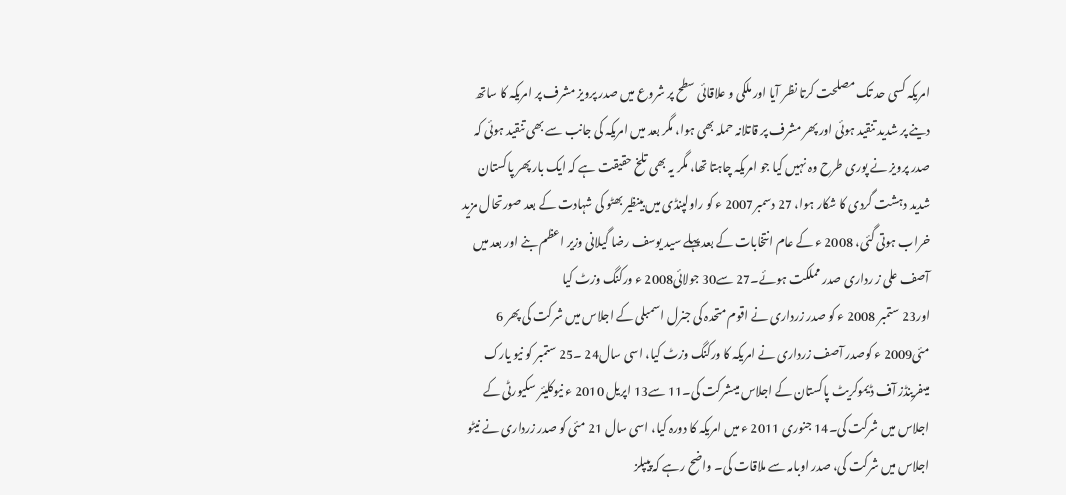امریکہ کسی حد تک مصلحت کرتا نظر آیا اور ملکی و علاقائی سطح پر شروع میں صدر پرویز مشرف پر امریکہ کا ساتھ دینے پر شدید تنقید ہوئی اور پھر مشرف پر قاتلانہ حملہ بھی ہوا، مگر بعد میں امریکہ کی جانب سے بھی تنقید ہوئی کہ صدر پرویز نے پوری طرح وہ نہیں کیا جو امریکہ چاہتا تھا، مگر یہ بھی تلخ حقیقت ہے کہ ایک بار پھر پاکستان شدید دہشت گردی کا شکار ہوا، 27 دسمبر2007 ء کو راولپنڈی میں بینظیر بھٹو کی شہادت کے بعد صورتحال مزید خراب ہوتی گئی، 2008 ء کے عام انتخابات کے بعد پہلے سید یوسف رضا گیلانی وزیر اعظم بنے اور بعد میں آصف علی ز رداری صدر مملکت ہوئے۔27 سے30 جولائی2008 ء ورکنگ وزٹ کیا
اور23 ستمبر 2008 ء کو صدر زرداری نے اقوم متحدہ کی جنرل اسمبلی کے اجلاس میں شرکت کی پھر 6 مئی2009 ء کوصدر آصف زرداری نے امریکہ کا ورکنگ وزٹ کیا، اسی سال24 ۔25 ستمبر کو نیو یارک میںفرینڈز آف ڈیموکریٹ پاکستان کے اجلاس میںشرکت کی۔11 سے13 اپریل 2010 ء نیوکلیئر سکیورٹی کے اجلاس میں شرکت کی۔14 جنوری 2011 ء میں امریکہ کا دورہ کیا، اسی سال 21 مئی کو صدر زرداری نے نیٹو اجلاس میں شرکت کی، صدر اوبامہ سے ملاقات کی۔ واضح رہے کہ پیپلز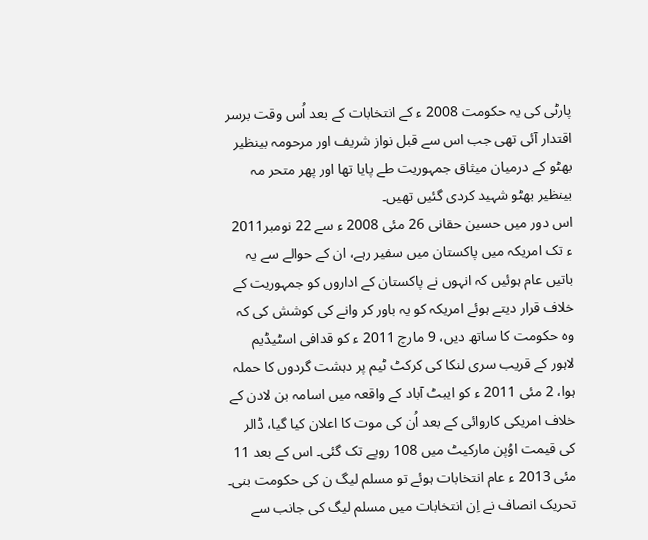پارٹی کی یہ حکومت 2008 ء کے انتخابات کے بعد اُس وقت برسر اقتدار آئی تھی جب اس سے قبل نواز شریف اور مرحومہ بینظیر بھٹو کے درمیان میثاق جمہوریت طے پایا تھا اور پھر متحر مہ بینظیر بھٹو شہید کردی گئیں تھیں۔
اس دور میں حسین حقانی 26 مئی 2008 ء سے 22 نومبر2011 ء تک امریکہ میں پاکستان میں سفیر رہے، ان کے حوالے سے یہ باتیں عام ہوئیں کہ انہوں نے پاکستان کے اداروں کو جمہوریت کے خلاف قرار دیتے ہوئے امریکہ کو یہ باور کر وانے کی کوشش کی کہ وہ حکومت کا ساتھ دیں، 9 مارچ 2011 ء کو قدافی اسٹیڈیم لاہور کے قریب سری لنکا کی کرکٹ ٹیم پر دہشت گردوں کا حملہ ہوا، 2 مئی 2011 ء کو ایبٹ آباد کے واقعہ میں اسامہ بن لادن کے خلاف امریکی کاروائی کے بعد اُن کی موت کا اعلان کیا گیا، ڈالر کی قیمت اوُپن مارکیٹ میں 108 روپے تک گئی۔ اس کے بعد 11 مئی 2013 ء عام انتخابات ہوئے تو مسلم لیگ ن کی حکومت بنی۔ تحریک انصاف نے اِن انتخابات میں مسلم لیگ کی جانب سے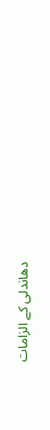دھاندلی کے الزامات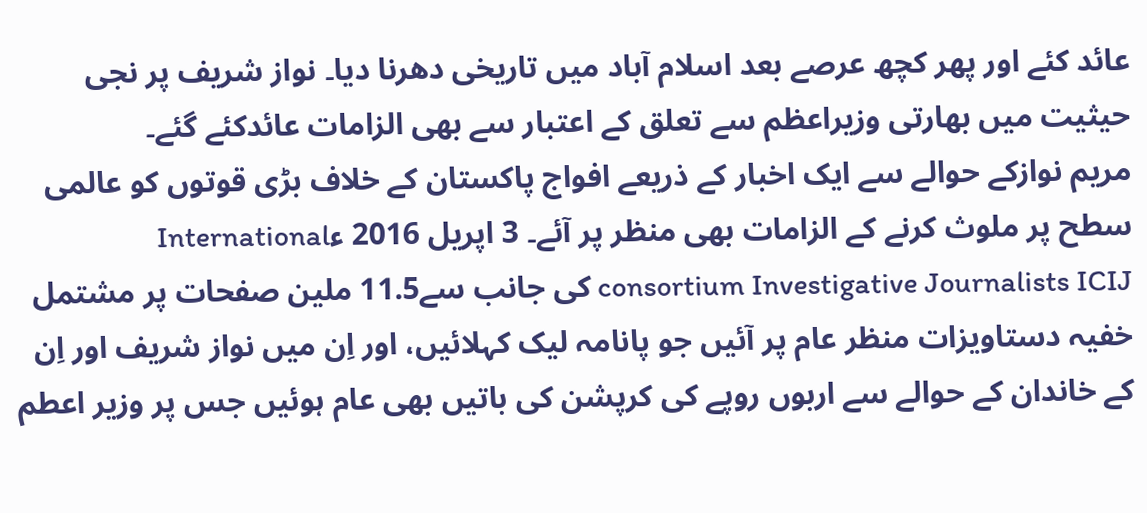عائد کئے اور پھر کچھ عرصے بعد اسلام آباد میں تاریخی دھرنا دیا۔ نواز شریف پر نجی حیثیت میں بھارتی وزیراعظم سے تعلق کے اعتبار سے بھی الزامات عائدکئے گئے۔
مریم نوازکے حوالے سے ایک اخبار کے ذریعے افواج پاکستان کے خلاف بڑی قوتوں کو عالمی سطح پر ملوث کرنے کے الزامات بھی منظر پر آئے۔ 3 اپریل 2016 ءInternational consortium Investigative Journalists ICIJ کی جانب سے11.5 ملین صفحات پر مشتمل خفیہ دستاویزات منظر عام پر آئیں جو پانامہ لیک کہلائیں، اور اِن میں نواز شریف اور اِن کے خاندان کے حوالے سے اربوں روپے کی کرپشن کی باتیں بھی عام ہوئیں جس پر وزیر اعطم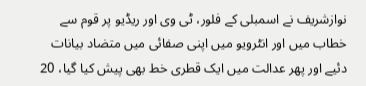نوازشریف نے اسمبلی کے فلور، ٹی وی اور ریڈیو پر قوم سے خطاب میں اور انٹرویو میں اپنی صفائی میں متضاد بیانات دئیے اور پھر عدالت میں ایک قطری خط بھی پیش کیا گیا، 20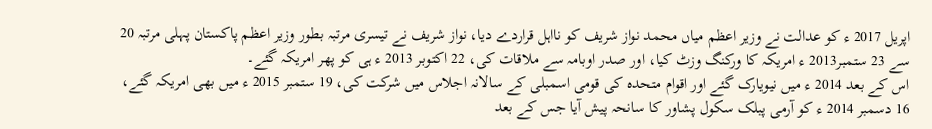اپریل 2017 ء کو عدالت نے وزیر اعظم میاں محمد نواز شریف کو نااہل قراردے دیا، نواز شریف نے تیسری مرتبہ بطور وزیر اعظم پاکستان پہلی مرتبہ 20 سے 23 ستمبر2013 ء امریکہ کا ورکنگ وزٹ کیا، اور صدر اوبامہ سے ملاقات کی، 22 اکتوبر 2013 ء ہی کو پھر امریکہ گئے۔
اس کے بعد 2014 ء میں نیویارک گئے اور اقوام متحدہ کی قومی اسمبلی کے سالانہ اجلاس میں شرکت کی، 19 ستمبر 2015 ء میں بھی امریکہ گئے، 16 دسمبر 2014 ء کو آرمی پبلک سکول پشاور کا سانحہ پیش آیا جس کے بعد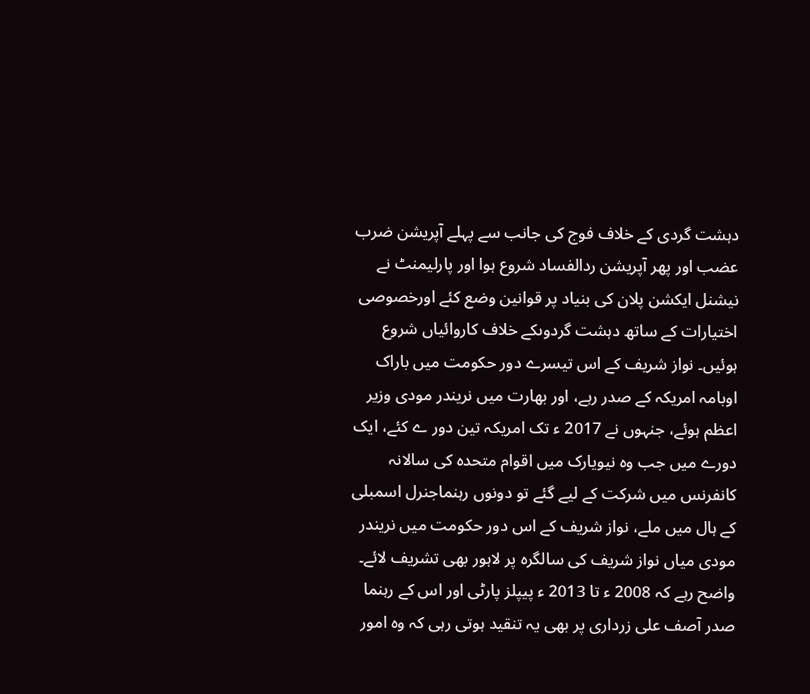دہشت گردی کے خلاف فوج کی جانب سے پہلے آپریشن ضرب عضب اور پھر آپریشن ردالفساد شروع ہوا اور پارلیمنٹ نے نیشنل ایکشن پلان کی بنیاد پر قوانین وضع کئے اورخصوصی اختیارات کے ساتھ دہشت گردوںکے خلاف کاروائیاں شروع ہوئیں۔ نواز شریف کے اس تیسرے دور حکومت میں باراک اوبامہ امریکہ کے صدر رہے، اور بھارت میں نریندر مودی وزیر اعظم ہوئے، جنہوں نے 2017 ء تک امریکہ تین دور ے کئے، ایک دورے میں جب وہ نیویارک میں اقوام متحدہ کی سالانہ کانفرنس میں شرکت کے لیے گئے تو دونوں رہنماجنرل اسمبلی کے ہال میں ملے، نواز شریف کے اس دور حکومت میں نریندر مودی میاں نواز شریف کی سالگرہ پر لاہور بھی تشریف لائے۔
واضح رہے کہ 2008 ء تا 2013 ء پیپلز پارٹی اور اس کے رہنما صدر آصف علی زرداری پر بھی یہ تنقید ہوتی رہی کہ وہ امور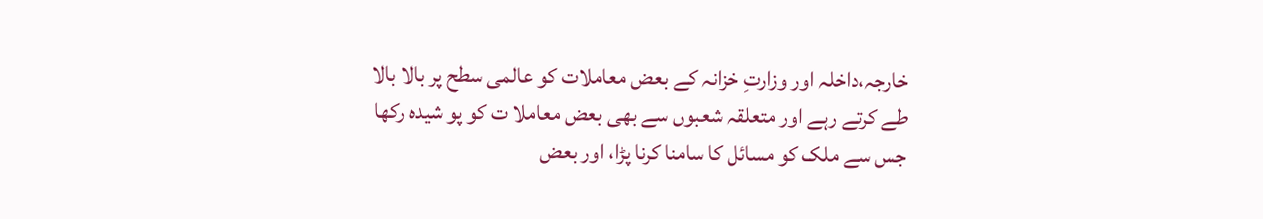خارجہ،داخلہ اور وزارتِ خزانہ کے بعض معاملات کو عالمی سطح پر بالا بالا طے کرتے رہے اور متعلقہ شعبوں سے بھی بعض معاملا ت کو پو شیدہ رکھا جس سے ملک کو مسائل کا سامنا کرنا پڑا، اور بعض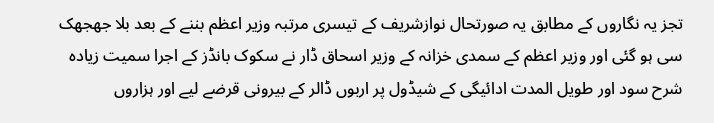تجز یہ نگاروں کے مطابق یہ صورتحال نوازشریف کے تیسری مرتبہ وزیر اعظم بننے کے بعد بلا جھجھک سی ہو گئی اور وزیر اعظم کے سمدی خزانہ کے وزیر اسحاق ڈار نے سکوک بانڈز کے اجرا سمیت زیادہ شرح سود اور طویل المدت ادائیگی کے شیڈول پر اربوں ڈالر کے بیرونی قرضے لیے اور ہزاروں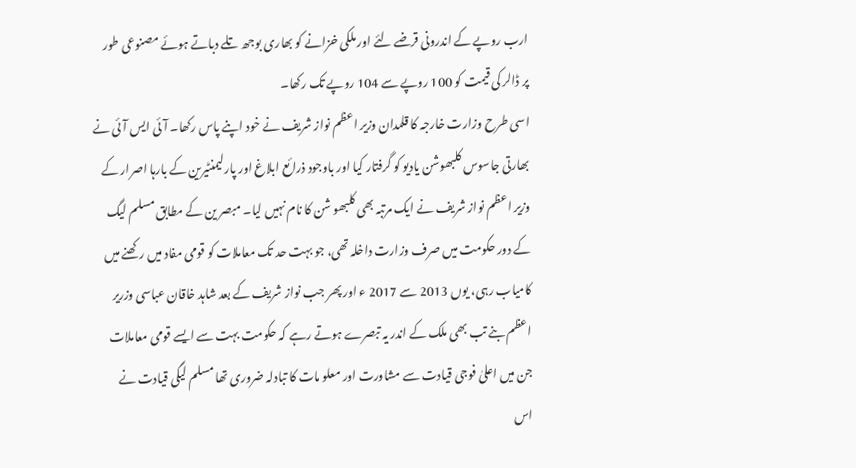ارب روپے کے اندرونی قرضے لئے اور ملکی خزانے کو بھاری بوجھ تلے دباتے ہوئے مصنوعی طور پر ڈالر کی قیمت کو 100 روپے سے 104 روپے تک رکھا۔
اسی طرح وزارت خارجہ کا قلمدان وزیر اعظم نواز شریف نے خود اپنے پاس رکھا۔ آئی ایس آئی نے بھارتی جاسوس کلبھوشن یادیو کو گرفتار کیا اور باوجود ذرائع ابلاغ اور پارلیمنٹیرین کے بارہا اصرار کے وزیر اعظم نواز شریف نے ایک مرتبہ بھی کلبھو شن کا نام نہیں لیا۔ مبصر ین کے مطابق مسلم لیگ کے دور حکومت میں صرف وزارت داخلہ تھی، جو بہت حد تک معاملات کو قومی مفاد میں رکھنے میں کامیاب رہی، یوں 2013 سے 2017 ء اور پھر جب نواز شریف کے بعد شاہد خاقان عباسی وزریر اعظم بنے تب بھی ملک کے اندر یہ تبصرے ہوتے رہے کہ حکومت بہت سے ایسے قومی معاملات جن میں اعلیٰ فوجی قیادت سے مشاورت اور معلو مات کا تبادلہ ضروری تھا مسلم لیگی قیادت نے اس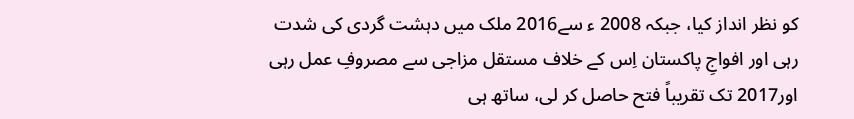کو نظر انداز کیا، جبکہ 2008 ء سے2016 ملک میں دہشت گردی کی شدت رہی اور افواجِ پاکستان اِس کے خلاف مستقل مزاجی سے مصروفِ عمل رہی اور2017 تک تقریباً فتح حاصل کر لی، ساتھ ہی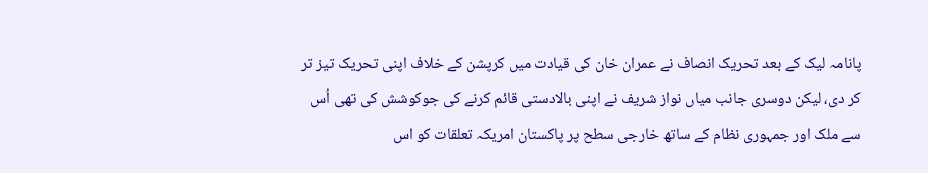پانامہ لیک کے بعد تحریک انصاف نے عمران خان کی قیادت میں کرپشن کے خلاف اپنی تحریک تیز تر کر دی، لیکن دوسری جانب میاں نواز شریف نے اپنی بالادستی قائم کرنے کی جوکوشش کی تھی اُس سے ملک اور جمہوری نظام کے ساتھ خارجی سطح پر پاکستان امریکہ تعلقات کو اس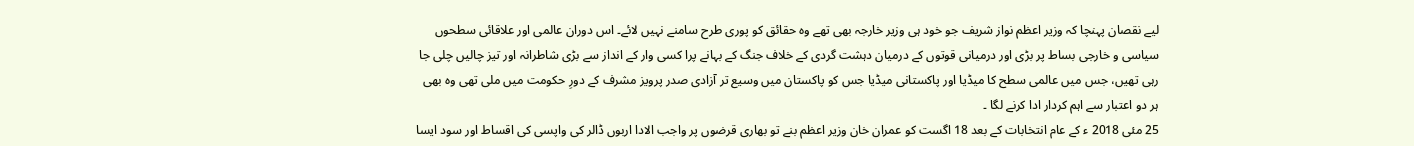لیے نقصان پہنچا کہ وزیر اعظم نواز شریف جو خود ہی وزیر خارجہ بھی تھے وہ حقائق کو پوری طرح سامنے نہیں لائے۔ اس دوران عالمی اور علاقائی سطحوں سیاسی و خارجی بساط پر بڑی اور درمیانی قوتوں کے درمیان دہشت گردی کے خلاف جنگ کے بہانے پرا کسی وار کے انداز سے بڑی شاطرانہ اور تیز چالیں چلی جا رہی تھیں، جس میں عالمی سطح کا میڈیا اور پاکستانی میڈیا جس کو پاکستان میں وسیع تر آزادی صدر پرویز مشرف کے دورِ حکومت میں ملی تھی وہ بھی ہر دو اعتبار سے اہم کردار ادا کرنے لگا ۔
25 مئی 2018 ء کے عام انتخابات کے بعد 18 اگست کو عمران خان وزیر اعظم بنے تو بھاری قرضوں پر واجب الادا اربوں ڈالر کی واپسی کی اقساط اور سود ایسا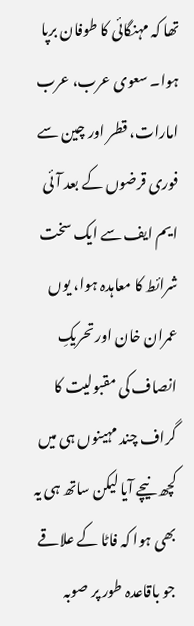تھا کہ مہنگائی کا طوفان برپا ہوا۔ سعوی عرب، عرب امارات، قطر اور چین سے فوری قرضوں کے بعد آئی ایم ایف سے ایک سخت شرائط کا معاہدہ ہوا، یوں عمران خان اور تحریکِ انصاف کی مقبولیت کا گراف چند مہینوں ہی میں کچھ نیچے آیا لیکن ساتھ ہی یہ بھی ہوا کہ فاٹا کے علاقے جو باقاعدہ طور پر صوبہ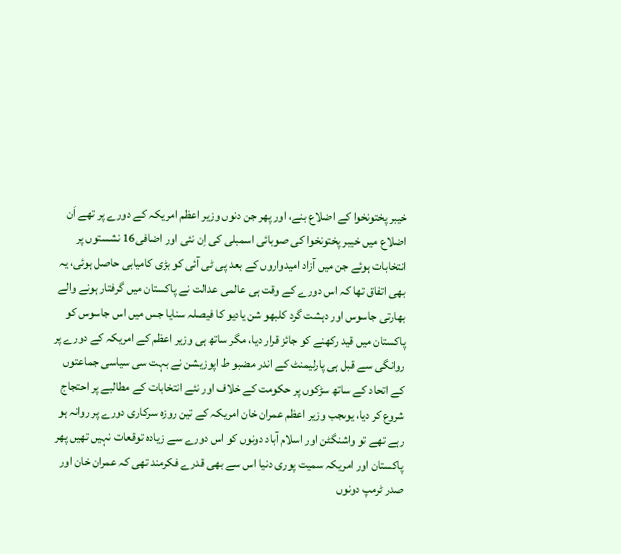خیبر پختونخوا کے اضلاع بنے، اور پھر جن دنوں وزیر اعظم امریکہ کے دورے پر تھے اَن اضلاع میں خیبر پختونخوا کی صوبائی اسمبلی کی اِن نئی اور اضافی16 نشستوں پر انتخابات ہوئے جن میں آزاد امیدواروں کے بعد پی ٹی آئی کو بڑی کامیابی حاصل ہوئی، یہ بھی اتفاق تھا کہ اس دورے کے وقت ہی عالمی عدالت نے پاکستان میں گرفتار ہونے والے بھارتی جاسوس اور دہشت گرد کلبھو شن یادیو کا فیصلہ سنایا جس میں اس جاسوس کو پاکستان میں قید رکھنے کو جائز قرار دیا، مگر ساتھ ہی وزیر اعظم کے امریکہ کے دورے پر روانگی سے قبل ہی پارلیمنٹ کے اندر مضبو ط اپوزیشن نے بہت سی سیاسی جماعتوں کے اتحاد کے ساتھ سڑکوں پر حکومت کے خلاف اور نئے انتخابات کے مطالبے پر احتجاج شروع کر دیا، یوںجب وزیر اعظم عمران خان امریکہ کے تین روزہ سرکاری دورے پر روانہ ہو رہے تھے تو واشنگٹن اور اسلام آباد دونوں کو اس دورے سے زیادہ توقعات نہیں تھیں پھر پاکستان اور امریکہ سمیت پوری دنیا اس سے بھی قدرے فکرمند تھی کہ عمران خان اور صدر ٹرمپ دونوں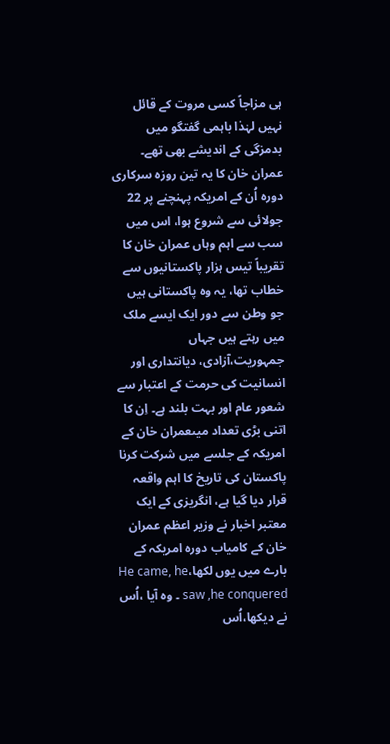ہی مزاجاً کسی مروت کے قائل نہیں لہٰذا باہمی گفتگو میں بدمزگی کے اندیشے بھی تھے۔
عمران خان کا یہ تین روزہ سرکاری دورہ اُن کے امریکہ پہنچنے پر 22 جولائی سے شروع ہوا، اس میں سب سے اہم وہاں عمران خان کا تقریباً تیس ہزار پاکستانیوں سے خطاب تھا، یہ وہ پاکستانی ہیں جو وطن سے دور ایک ایسے ملک میں رہتے ہیں جہاں جمہوریت،آزادی، دیانتداری اور انسانیت کی حرمت کے اعتبار سے شعور عام اور بہت بلند ہے۔ اِن کا اتنی بڑی تعداد میںعمران خان کے امریکہ کے جلسے میں شرکت کرنا پاکستان کی تاریخ کا اہم واقعہ قرار دیا گیا ہے، انگریزی کے ایک معتبر اخبار نے وزیر اعظم عمران خان کے کامیاب دورہ امریکہ کے بارے میں یوں لکھا،He came, he saw ,he conquered ۔ وہ آیا ،اُس نے دیکھا،اُس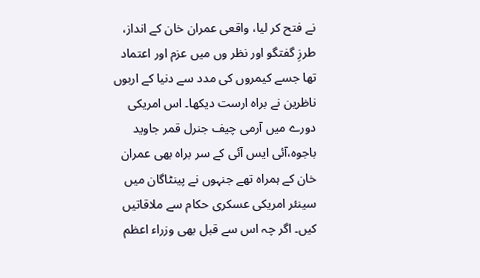نے فتح کر لیا، واقعی عمران خان کے انداز، طرزِ گفتگو اور نظر وں میں عزم اور اعتماد تھا جسے کیمروں کی مدد سے دنیا کے اربوں ناظرین نے براہ ارست دیکھا۔ اس امریکی دورے میں آرمی چیف جنرل قمر جاوید باجوہ،آئی ایس آئی کے سر براہ بھی عمران خان کے ہمراہ تھے جنہوں نے پینٹاگان میں سینئر امریکی عسکری حکام سے ملاقاتیں کیں۔ اگر چہ اس سے قبل بھی وزراء اعظم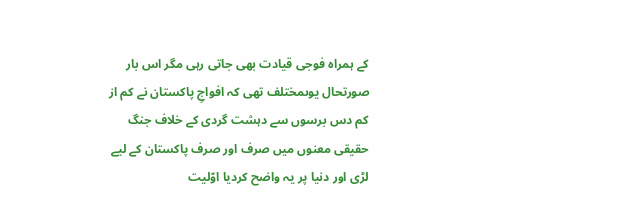کے ہمراہ فوجی قیادت بھی جاتی رہی مگر اس بار صورتحال یوںمختلف تھی کہ افواجِ پاکستان نے کم از کم دس برسوں سے دہشت گردی کے خلاف جنگ حقیقی معنوں میں صرف اور صرف پاکستان کے لیے لڑی اور دنیا پر یہ واضح کردیا اوّلیت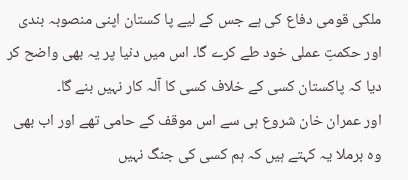ملکی قومی دفاع کی ہے جس کے لیے پا کستان اپنی منصوبہ بندی اور حکمتِ عملی خود طے کرے گا۔ اس میں دنیا پر یہ بھی واضح کر دیا کہ پاکستان کسی کے خلاف کسی کا آلہ کار نہیں بنے گا۔
اور عمران خان شروع ہی سے اس موقف کے حامی تھے اور اب بھی وہ برملا یہ کہتے ہیں کہ ہم کسی کی جنگ نہیں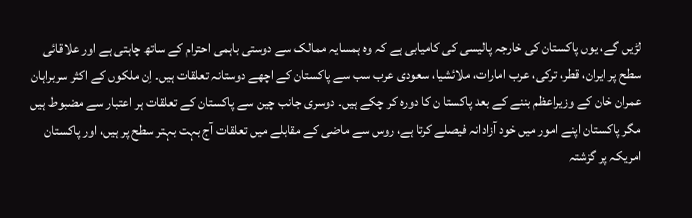لڑیں گے، یوں پاکستان کی خارجہ پالیسی کی کامیابی ہے کہ وہ ہمسایہ ممالک سے دوستی باہمی احترام کے ساتھ چاہتی ہے اور علاقائی سطح پر ایران، قطر، ترکی، عرب امارات، ملائشیا، سعودی عرب سب سے پاکستان کے اچھے دوستانہ تعلقات ہیں۔ اِن ملکوں کے اکثر سربراہان عمران خان کے وزیراعظم بننے کے بعد پاکستا ن کا دورہ کر چکے ہیں۔ دوسری جانب چین سے پاکستان کے تعلقات ہر اعتبار سے مضبوط ہیں مگر پاکستان اپنے امور میں خود آزادانہ فیصلے کرتا ہے، روس سے ماضی کے مقابلے میں تعلقات آج بہت بہتر سطح پر ہیں، اور پاکستان امریکہ پر گزشتہ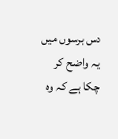دس برسوں میں یہ واضح کر چکا ہے کہ وہ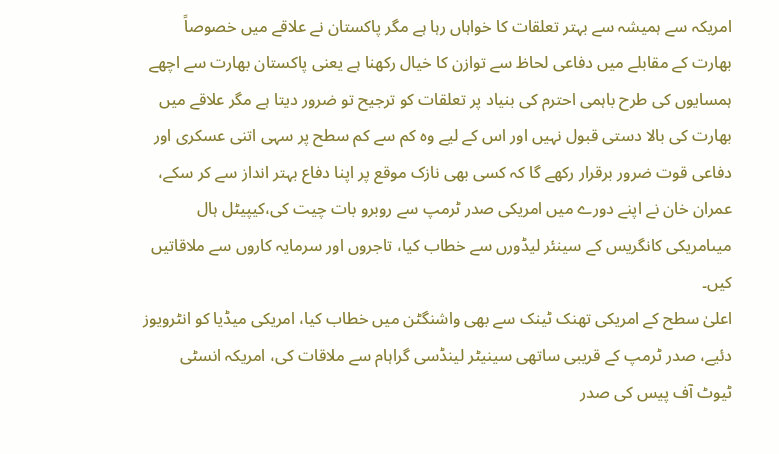امریکہ سے ہمیشہ سے بہتر تعلقات کا خواہاں رہا ہے مگر پاکستان نے علاقے میں خصوصاً بھارت کے مقابلے میں دفاعی لحاظ سے توازن کا خیال رکھنا ہے یعنی پاکستان بھارت سے اچھے ہمسایوں کی طرح باہمی احترم کی بنیاد پر تعلقات کو ترجیح تو ضرور دیتا ہے مگر علاقے میں بھارت کی بالا دستی قبول نہیں اور اس کے لیے وہ کم سے کم سطح پر سہی اتنی عسکری اور دفاعی قوت ضرور برقرار رکھے گا کہ کسی بھی نازک موقع پر اپنا دفاع بہتر انداز سے کر سکے، عمران خان نے اپنے دورے میں امریکی صدر ٹرمپ سے روبرو بات چیت کی،کیپیٹل ہال میںامریکی کانگریس کے سینئر لیڈورں سے خطاب کیا، تاجروں اور سرمایہ کاروں سے ملاقاتیں کیں۔
اعلیٰ سطح کے امریکی تھنک ٹینک سے بھی واشنگٹن میں خطاب کیا، امریکی میڈیا کو انٹرویوز دئیے، صدر ٹرمپ کے قریبی ساتھی سینیٹر لینڈسی گراہام سے ملاقات کی، امریکہ انسٹی ٹیوٹ آف پیس کی صدر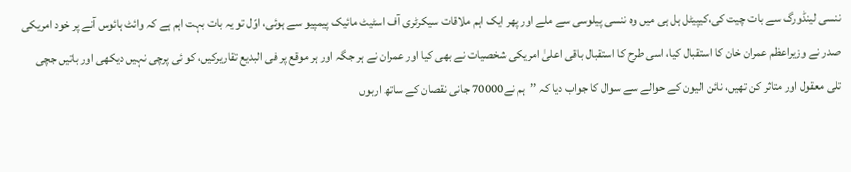ننسی لینڈورگ سے بات چیت کی،کیپیٹل ہل ہی میں وہ ننسی پیلوسی سے ملے اور پھر ایک اہم ملاقات سیکرٹری آف اسٹیٹ مائیک پیمپیو سے ہوئی، اوّل تو یہ بات بہت اہم ہے کہ وائٹ ہائوس آنے پر خود امریکی صدر نے وزیراعظم عمران خان کا استقبال کیا، اسی طرح کا استقبال باقی اعلیٰ امریکی شخصیات نے بھی کیا اور عمران نے ہر جگہ اور ہر موقع پر فی البدیع تقاریرکیں، کو ئی پرچی نہیں دیکھی اور باتیں جچی تلی معقول اور متاثر کن تھیں، نائن الیون کے حوالے سے سوال کا جواب دیا کہ ’’ہم نے70000 جانی نقصان کے ساتھ اربوں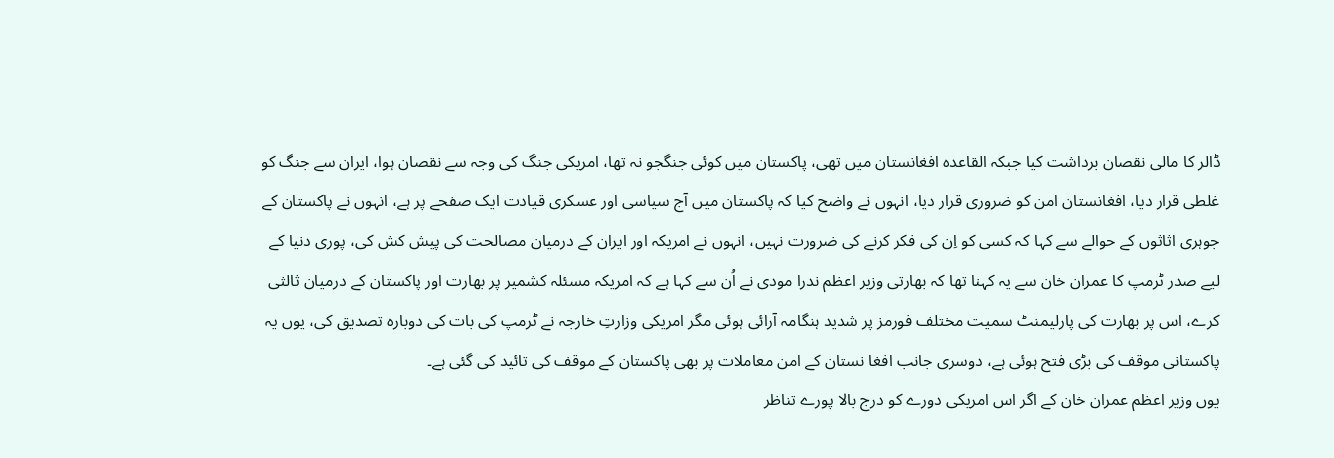ڈالر کا مالی نقصان برداشت کیا جبکہ القاعدہ افغانستان میں تھی، پاکستان میں کوئی جنگجو نہ تھا، امریکی جنگ کی وجہ سے نقصان ہوا، ایران سے جنگ کو غلطی قرار دیا، افغانستان امن کو ضروری قرار دیا، انہوں نے واضح کیا کہ پاکستان میں آج سیاسی اور عسکری قیادت ایک صفحے پر ہے، انہوں نے پاکستان کے جوہری اثاثوں کے حوالے سے کہا کہ کسی کو اِن کی فکر کرنے کی ضرورت نہیں، انہوں نے امریکہ اور ایران کے درمیان مصالحت کی پیش کش کی، پوری دنیا کے لیے صدر ٹرمپ کا عمران خان سے یہ کہنا تھا کہ بھارتی وزیر اعظم ندرا مودی نے اُن سے کہا ہے کہ امریکہ مسئلہ کشمیر پر بھارت اور پاکستان کے درمیان ثالثی کرے، اس پر بھارت کی پارلیمنٹ سمیت مختلف فورمز پر شدید ہنگامہ آرائی ہوئی مگر امریکی وزارتِ خارجہ نے ٹرمپ کی بات کی دوبارہ تصدیق کی، یوں یہ پاکستانی موقف کی بڑی فتح ہوئی ہے، دوسری جانب افغا نستان کے امن معاملات پر بھی پاکستان کے موقف کی تائید کی گئی ہے۔
یوں وزیر اعظم عمران خان کے اگر اس امریکی دورے کو درج بالا پورے تناظر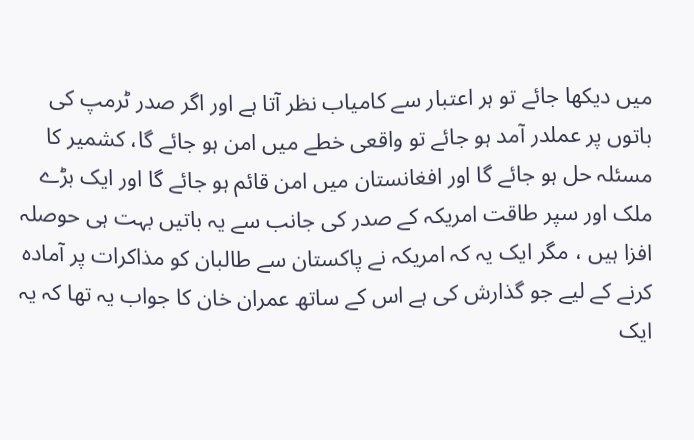میں دیکھا جائے تو ہر اعتبار سے کامیاب نظر آتا ہے اور اگر صدر ٹرمپ کی باتوں پر عملدر آمد ہو جائے تو واقعی خطے میں امن ہو جائے گا، کشمیر کا مسئلہ حل ہو جائے گا اور افغانستان میں امن قائم ہو جائے گا اور ایک بڑے ملک اور سپر طاقت امریکہ کے صدر کی جانب سے یہ باتیں بہت ہی حوصلہ افزا ہیں ، مگر ایک یہ کہ امریکہ نے پاکستان سے طالبان کو مذاکرات پر آمادہ کرنے کے لیے جو گذارش کی ہے اس کے ساتھ عمران خان کا جواب یہ تھا کہ یہ ایک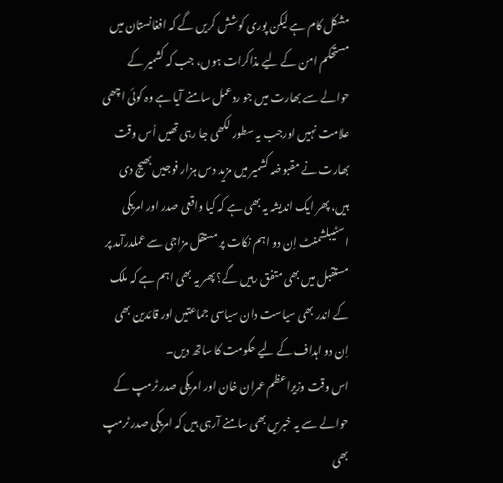مشکل کام ہے لیکن پوری کوشش کریں گے کہ افغانستان میں مستحکم امن کے لیے مذاکرات ہوں، جب کہ کشمیر کے حوالے سے بھارت میں جو ردعمل سامنے آیا ہے وہ کوئی اچھی علامت نہیں اورجب یہ سطور لکھی جا رہی تھیں اُس وقت بھارت نے مقبوضہ کشمیر میں مزید دس ہزار فوجیں بھیج دی ہیں، پھر ایک اندیشہ یہ بھی ہے کہ کیا واقعی صدر اور امریکی اسٹیبلشمنٹ اِن دو اہم نکات پر مستقل مزاجی سے عملدرآمد پر مستقبل میں بھی متفق رہیں گے؟ پھر یہ بھی اہم ہے کہ ملک کے اندر بھی سیاست دان سیاسی جماعتیں اور قائدین بھی اِن دو اہداف کے لیے حکومت کا ساتھ دیں۔
اس وقت وزیراعظم عمران خان اور امریکی صدر ٹرمپ کے حوالے سے یہ خبریں بھی سامنے آرہی ہیں کہ امریکی صدر ٹرمپ بھی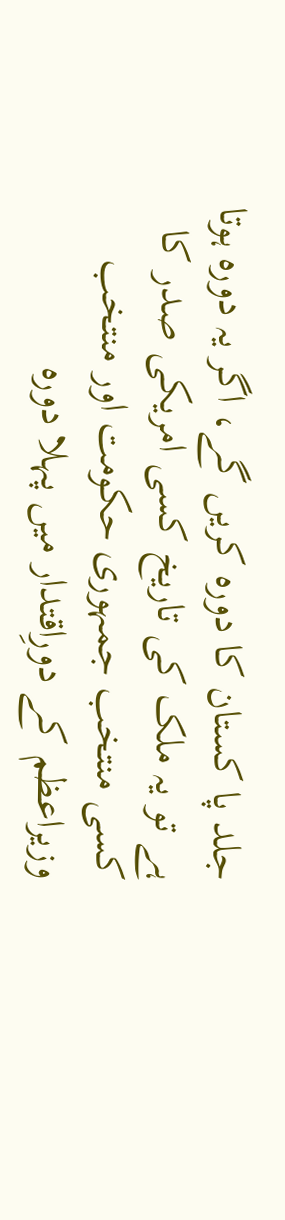جلد پا کستان کا دورہ کریں گے، اگر یہ دورہ ہوتا ہے تو یہ ملک کی تاریخ کسی امریکی صدر کا کسی منتخب جمہوری حکومت اور منتخب وزیراعظم کے دورِاقتدار میں پہلا دورہ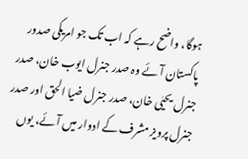ہوگا، واضح رہے کہ اب تک جو امریکی صدور پاکستان آئے وہ صدر جنرل ایوب خان، صدر جنرل یحیٰی خان، صدر جنرل ضیا الحق اور صدر جنرل پرویز مشرف کے ادوار میں آئے، یوں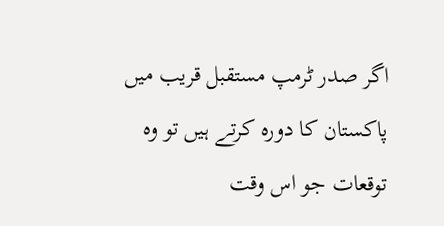اگر صدر ٹرمپ مستقبل قریب میں پاکستان کا دورہ کرتے ہیں تو وہ توقعات جو اس وقت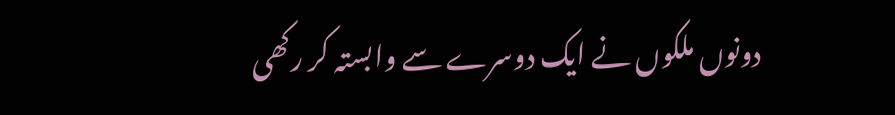دونوں ملکوں نے ایک دوسرے سے وابستہ کر رکھی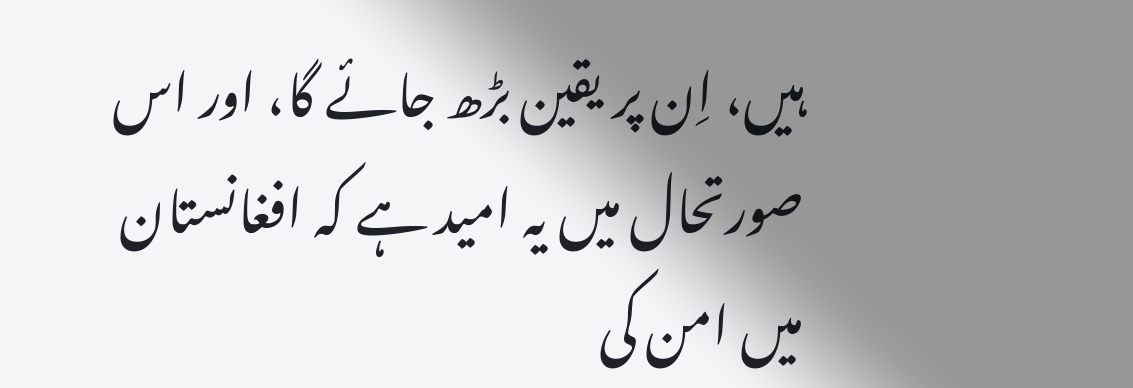ہیں، اِن پر یقین بڑھ جائے گا، اور اس صورتحال میں یہ امید ہے کہ افغانستان میں امن کی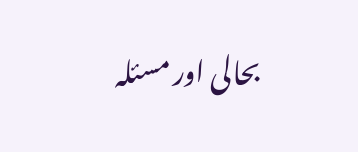بحالی اور مسئلہ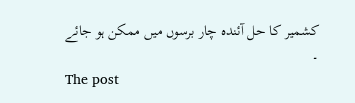کشمیر کا حل آئندہ چار برسوں میں ممکن ہو جائے ۔
The post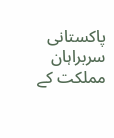پاکستانی سربراہان مملکت کے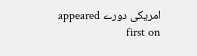امریکی دورے appeared first on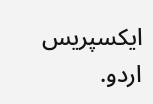ایکسپریس اردو.